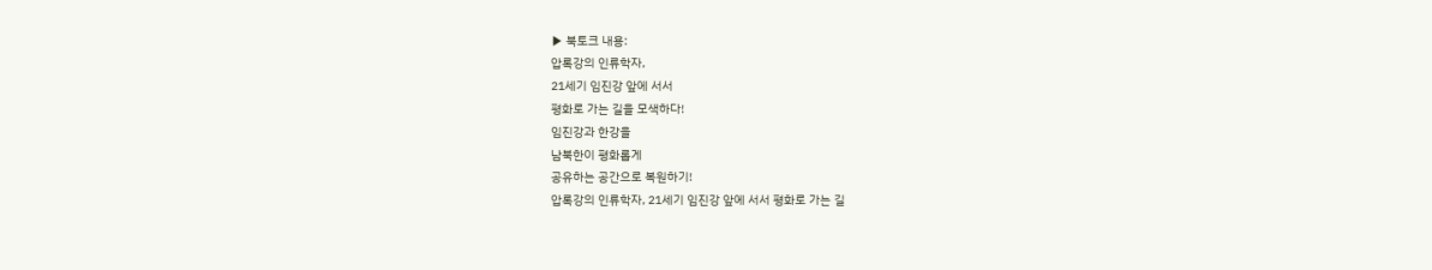▶ 북토크 내용:
압록강의 인류학자,
21세기 임진강 앞에 서서
평화로 가는 길을 모색하다!
임진강과 한강을
남북한이 평화롭게
공유하는 공간으로 복원하기!
압록강의 인류학자, 21세기 임진강 앞에 서서 평화로 가는 길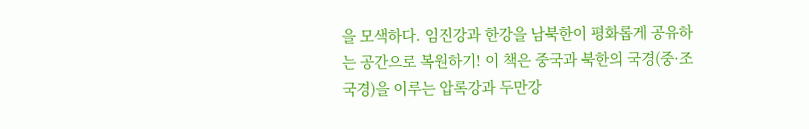을 모색하다. 임진강과 한강을 남북한이 평화롭게 공유하는 공간으로 복원하기! 이 책은 중국과 북한의 국경(중·조 국경)을 이루는 압록강과 두만강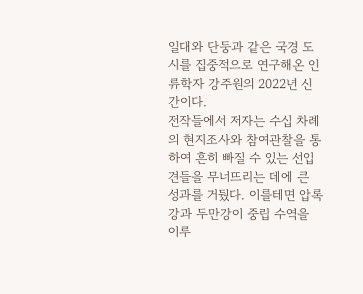일대와 단둥과 같은 국경 도시를 집중적으로 연구해온 인류학자 강주원의 2022년 신간이다.
전작들에서 저자는 수십 차례의 현지조사와 참여관찰을 통하여 흔히 빠질 수 있는 선입견들을 무너뜨리는 데에 큰 성과를 거뒀다. 이를테면 압록강과 두만강이 중립 수역을 이루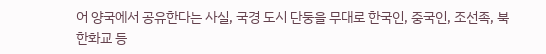어 양국에서 공유한다는 사실, 국경 도시 단둥을 무대로 한국인, 중국인, 조선족, 북한화교 등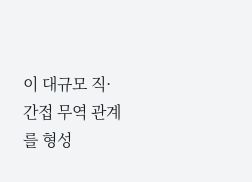이 대규모 직·간접 무역 관계를 형성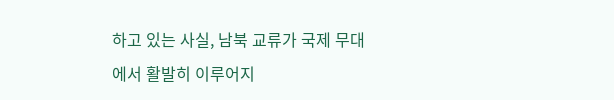하고 있는 사실, 남북 교류가 국제 무대에서 활발히 이루어지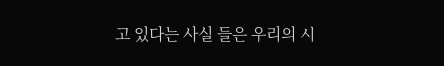고 있다는 사실 들은 우리의 시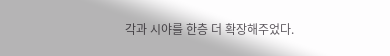각과 시야를 한층 더 확장해주었다.